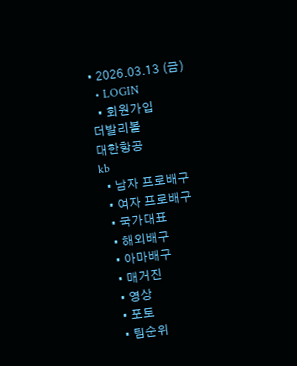• 2026.03.13 (금)
  • LOGIN
  • 회원가입
더발리볼
대한항공
kb
  • 남자 프로배구
  • 여자 프로배구
  • 국가대표
  • 해외배구
  • 아마배구
  • 매거진
  • 영상
  • 포토
  • 팀순위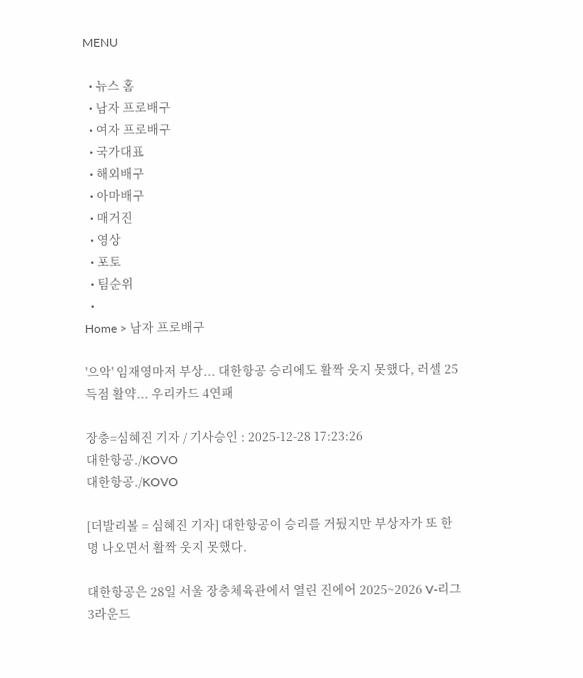MENU

  • 뉴스 홈
  • 남자 프로배구
  • 여자 프로배구
  • 국가대표
  • 해외배구
  • 아마배구
  • 매거진
  • 영상
  • 포토
  • 팀순위
  •
Home > 남자 프로배구

'으악' 임재영마저 부상... 대한항공 승리에도 활짝 웃지 못했다, 러셀 25득점 활약... 우리카드 4연패

장충=심혜진 기자 / 기사승인 : 2025-12-28 17:23:26
대한항공./KOVO
대한항공./KOVO

[더발리볼 = 심혜진 기자] 대한항공이 승리를 거뒀지만 부상자가 또 한 명 나오면서 활짝 웃지 못했다.

대한항공은 28일 서울 장충체육관에서 열린 진에어 2025~2026 V-리그 3라운드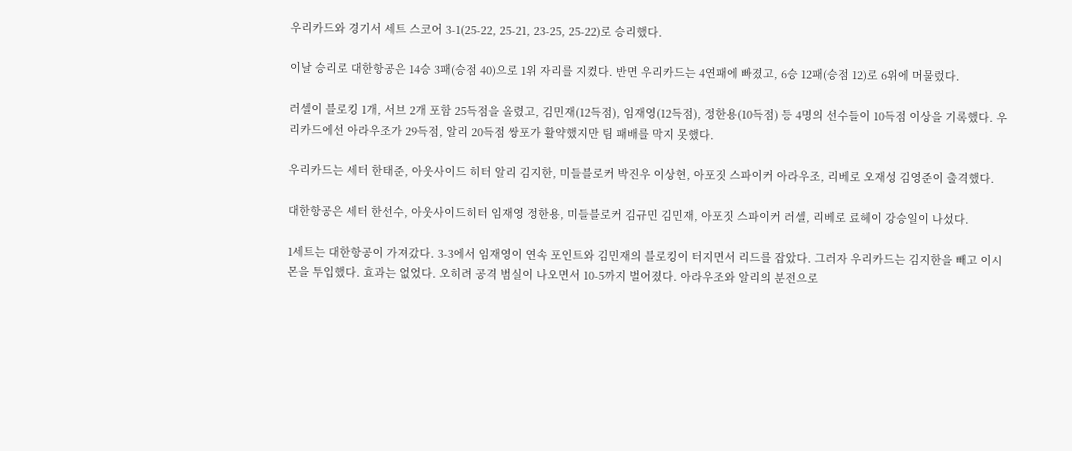우리카드와 경기서 세트 스코어 3-1(25-22, 25-21, 23-25, 25-22)로 승리했다.

이날 승리로 대한항공은 14승 3패(승점 40)으로 1위 자리를 지켰다. 반면 우리카드는 4연패에 빠졌고, 6승 12패(승점 12)로 6위에 머물렀다.

러셀이 블로킹 1개, 서브 2개 포함 25득점을 올렸고, 김민재(12득점), 임재영(12득점), 정한용(10득점) 등 4명의 선수들이 10득점 이상을 기록했다. 우리카드에선 아라우조가 29득점, 알리 20득점 쌍포가 활약했지만 팀 패배를 막지 못했다.

우리카드는 세터 한태준, 아웃사이드 히터 알리 김지한, 미들블로커 박진우 이상현, 아포짓 스파이커 아라우조, 리베로 오재성 김영준이 출격했다.

대한항공은 세터 한선수, 아웃사이드히터 임재영 정한용, 미들블로커 김규민 김민재, 아포짓 스파이커 러셀, 리베로 료헤이 강승일이 나섰다.

1세트는 대한항공이 가져갔다. 3-3에서 임재영이 연속 포인트와 김민재의 블로킹이 터지면서 리드를 잡았다. 그러자 우리카드는 김지한을 빼고 이시몬을 투입했다. 효과는 없었다. 오히려 공격 범실이 나오면서 10-5까지 벌어졌다. 아라우조와 알리의 분전으로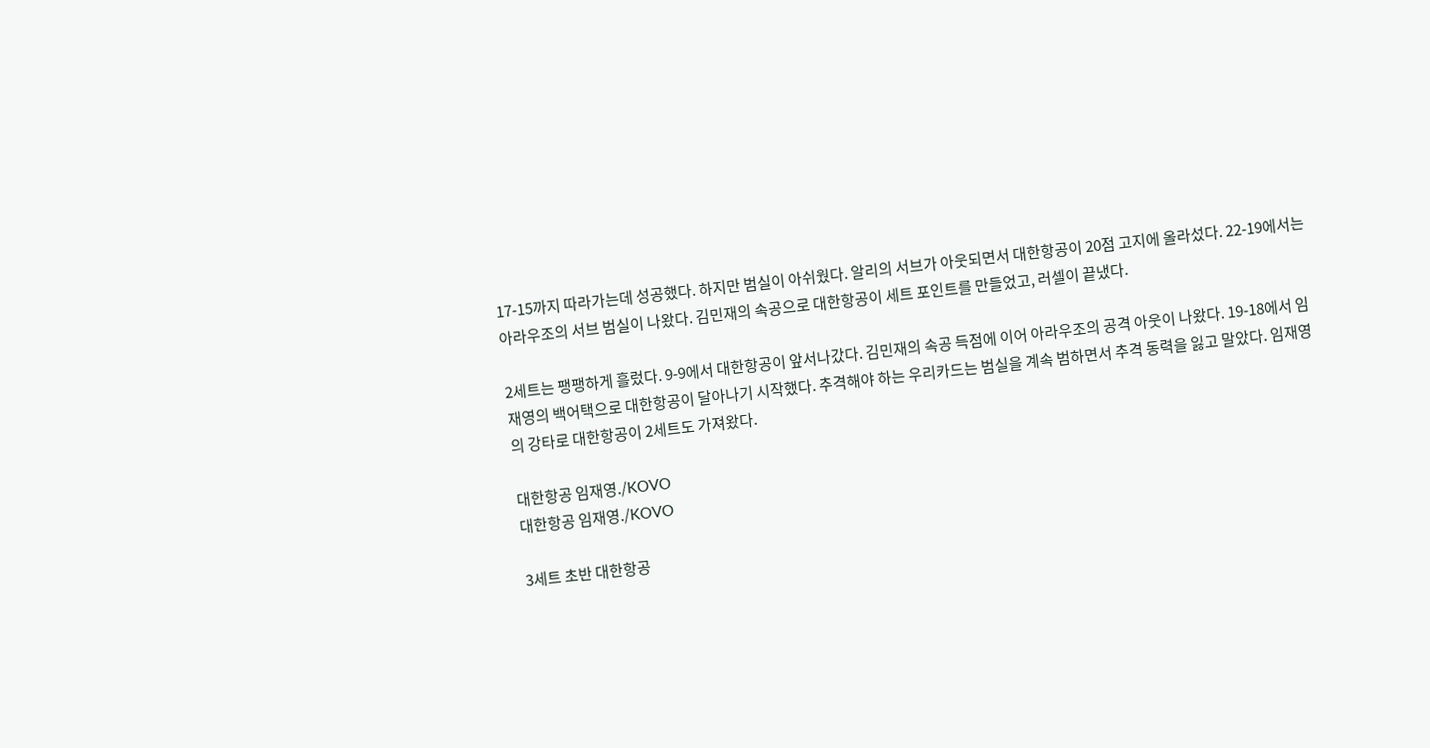17-15까지 따라가는데 성공했다. 하지만 범실이 아쉬웠다. 알리의 서브가 아웃되면서 대한항공이 20점 고지에 올라섰다. 22-19에서는 아라우조의 서브 범실이 나왔다. 김민재의 속공으로 대한항공이 세트 포인트를 만들었고, 러셀이 끝냈다.

2세트는 팽팽하게 흘렀다. 9-9에서 대한항공이 앞서나갔다. 김민재의 속공 득점에 이어 아라우조의 공격 아웃이 나왔다. 19-18에서 임재영의 백어택으로 대한항공이 달아나기 시작했다. 추격해야 하는 우리카드는 범실을 계속 범하면서 추격 동력을 잃고 말았다. 임재영의 강타로 대한항공이 2세트도 가져왔다.

대한항공 임재영./KOVO
대한항공 임재영./KOVO

3세트 초반 대한항공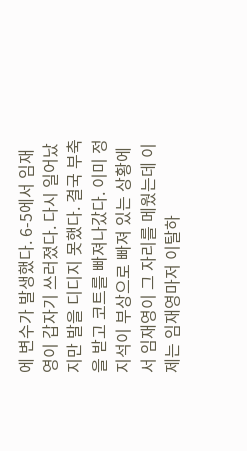에 변수가 발생했다. 6-5에서 임재영이 갑자기 쓰러졌다. 다시 일어났지만 발을 디디지 못했다. 결국 부축을 받고 코트를 빠져나갔다. 이미 정지석이 부상으로 빠져 있는 상황에서 임재영이 그 자리를 메웠는데 이제는 임재영마저 이탈하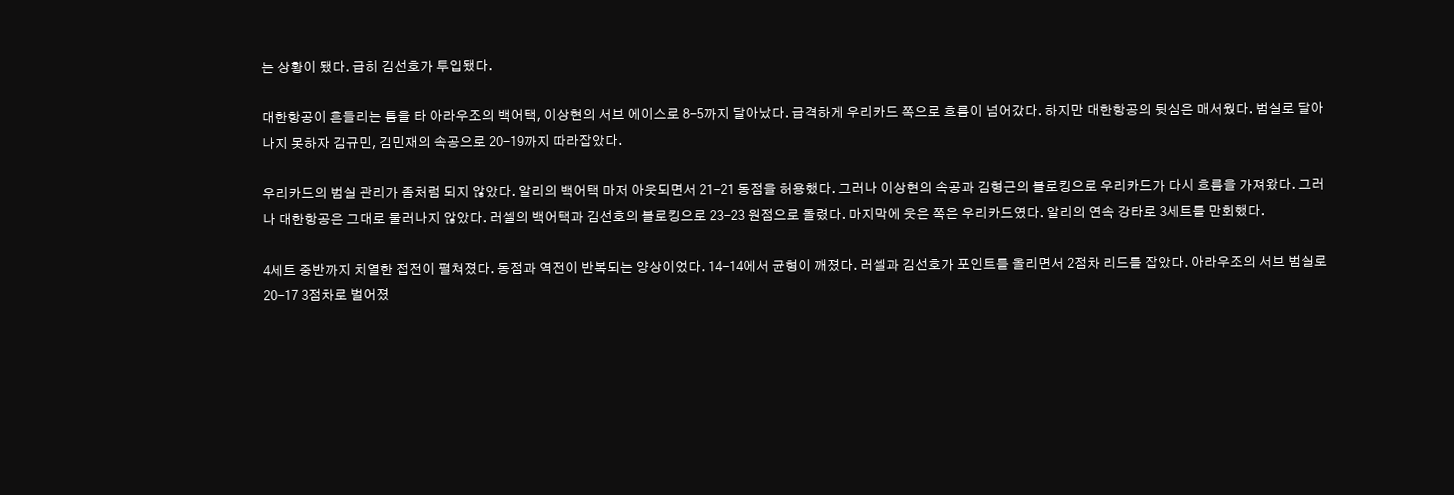는 상황이 됐다. 급히 김선호가 투입됐다.

대한항공이 흔들리는 틈을 타 아라우조의 백어택, 이상현의 서브 에이스로 8-5까지 달아났다. 급격하게 우리카드 쪽으로 흐름이 넘어갔다. 하지만 대한항공의 뒷심은 매서웠다. 범실로 달아나지 못하자 김규민, 김민재의 속공으로 20-19까지 따라잡았다.

우리카드의 범실 관리가 좀처럼 되지 않았다. 알리의 백어택 마저 아웃되면서 21-21 동점을 허용했다. 그러나 이상현의 속공과 김형근의 블로킹으로 우리카드가 다시 흐름을 가져왔다. 그러나 대한항공은 그대로 물러나지 않았다. 러셀의 백어택과 김선호의 블로킹으로 23-23 원점으로 돌렸다. 마지막에 웃은 쪽은 우리카드였다. 알리의 연속 강타로 3세트를 만회했다.

4세트 중반까지 치열한 접전이 펼쳐졌다. 동점과 역전이 반복되는 양상이었다. 14-14에서 균형이 깨졌다. 러셀과 김선호가 포인트를 올리면서 2점차 리드를 잡았다. 아라우조의 서브 범실로 20-17 3점차로 벌어졌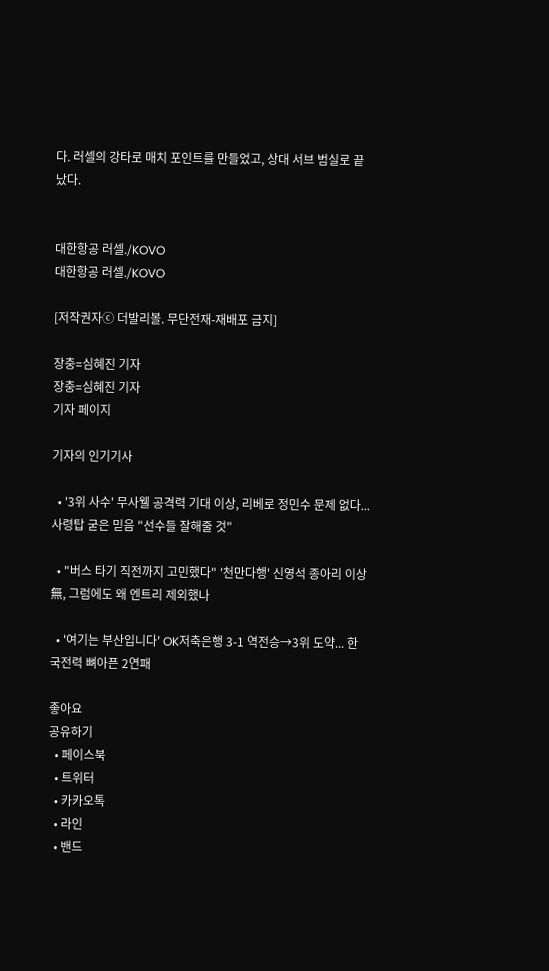다. 러셀의 강타로 매치 포인트를 만들었고, 상대 서브 범실로 끝났다.


대한항공 러셀./KOVO
대한항공 러셀./KOVO

[저작권자ⓒ 더발리볼. 무단전재-재배포 금지]

장충=심혜진 기자
장충=심혜진 기자
기자 페이지

기자의 인기기사

  • '3위 사수' 무사웰 공격력 기대 이상, 리베로 정민수 문제 없다... 사령탑 굳은 믿음 "선수들 잘해줄 것"

  • "버스 타기 직전까지 고민했다" '천만다행' 신영석 종아리 이상 無, 그럼에도 왜 엔트리 제외했나

  • '여기는 부산입니다' OK저축은행 3-1 역전승→3위 도약... 한국전력 뼈아픈 2연패

좋아요
공유하기
  • 페이스북
  • 트위터
  • 카카오톡
  • 라인
  • 밴드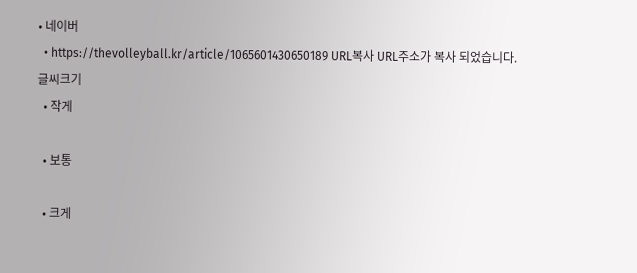• 네이버
  • https://thevolleyball.kr/article/1065601430650189 URL복사 URL주소가 복사 되었습니다.
글씨크기
  • 작게

  • 보통

  • 크게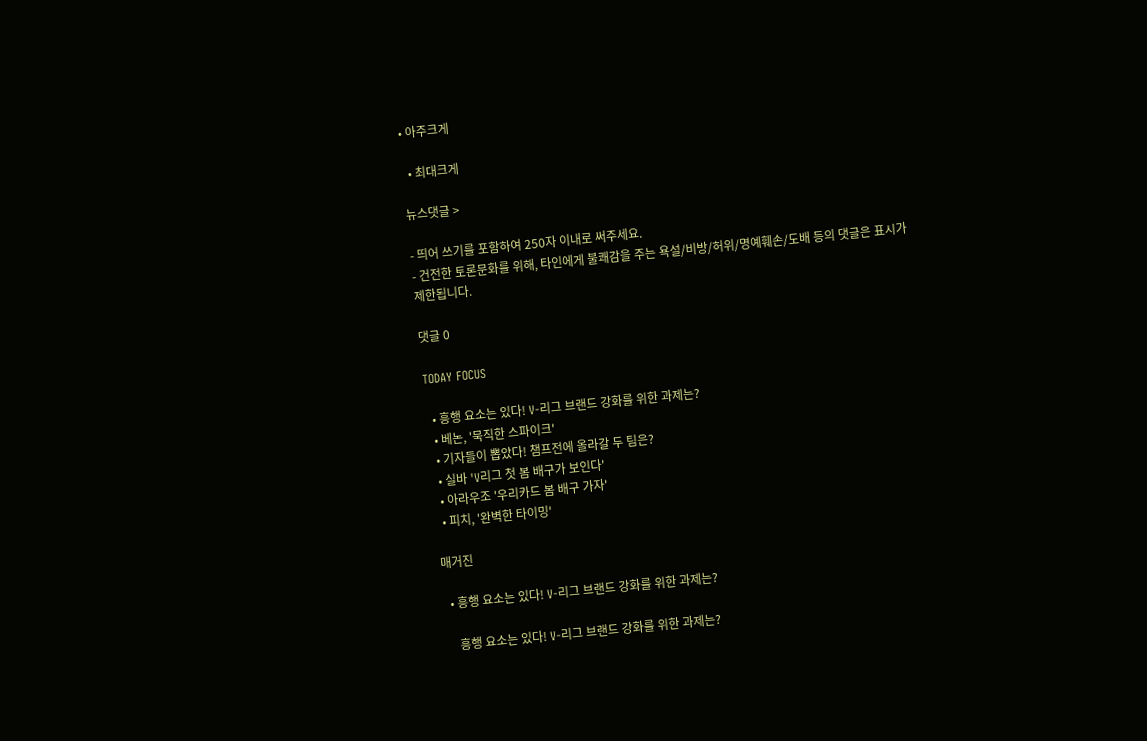• 아주크게

  • 최대크게

뉴스댓글 >

- 띄어 쓰기를 포함하여 250자 이내로 써주세요.
- 건전한 토론문화를 위해, 타인에게 불쾌감을 주는 욕설/비방/허위/명예훼손/도배 등의 댓글은 표시가 제한됩니다.

댓글 0

TODAY FOCUS

  • 흥행 요소는 있다! V-리그 브랜드 강화를 위한 과제는?
  • 베논, '묵직한 스파이크'
  • 기자들이 뽑았다! 챔프전에 올라갈 두 팀은?
  • 실바 'V리그 첫 봄 배구가 보인다'
  • 아라우조 '우리카드 봄 배구 가자'
  • 피치, '완벽한 타이밍'

매거진

  • 흥행 요소는 있다! V-리그 브랜드 강화를 위한 과제는?

    흥행 요소는 있다! V-리그 브랜드 강화를 위한 과제는?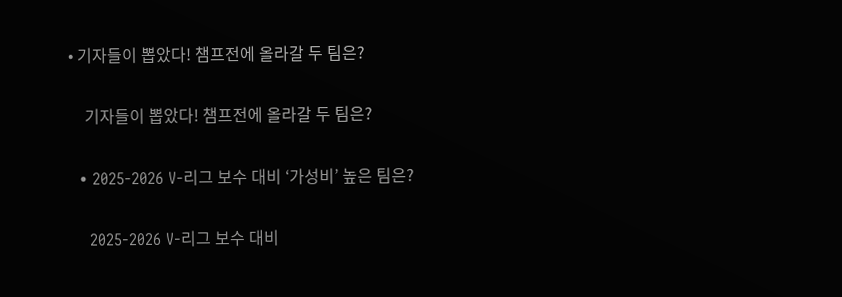• 기자들이 뽑았다! 챔프전에 올라갈 두 팀은?

    기자들이 뽑았다! 챔프전에 올라갈 두 팀은?

  • 2025-2026 V-리그 보수 대비 ‘가성비’ 높은 팀은?

    2025-2026 V-리그 보수 대비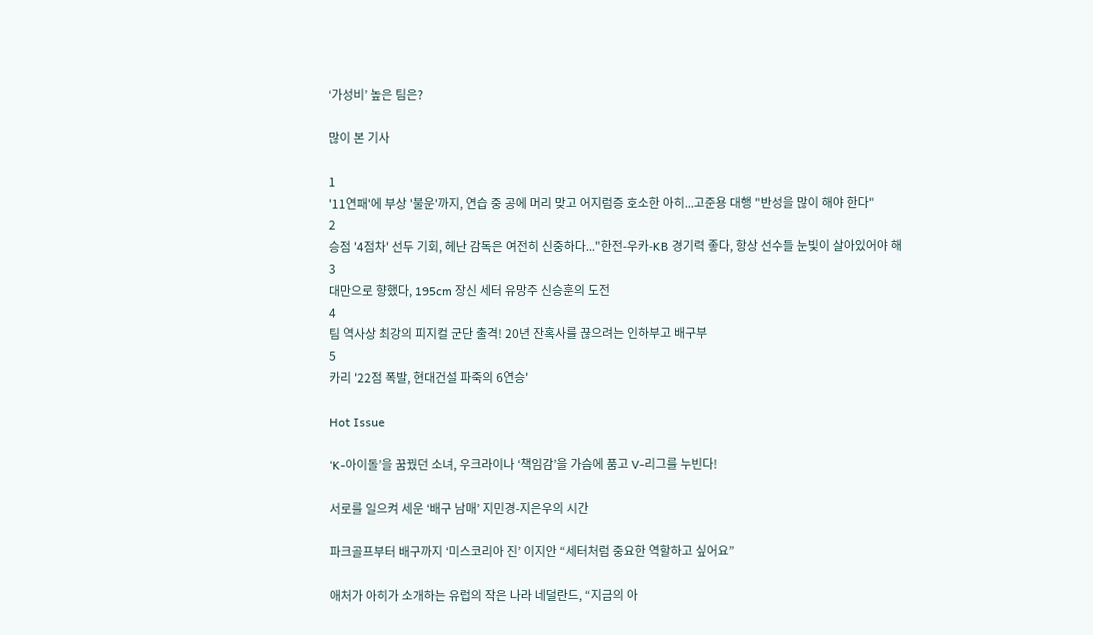‘가성비’ 높은 팀은?

많이 본 기사

1
'11연패'에 부상 '불운'까지, 연습 중 공에 머리 맞고 어지럼증 호소한 아히...고준용 대행 "반성을 많이 해야 한다"
2
승점 '4점차' 선두 기회, 헤난 감독은 여전히 신중하다..."한전-우카-KB 경기력 좋다, 항상 선수들 눈빛이 살아있어야 해
3
대만으로 향했다, 195cm 장신 세터 유망주 신승훈의 도전
4
팀 역사상 최강의 피지컬 군단 출격! 20년 잔혹사를 끊으려는 인하부고 배구부
5
카리 '22점 폭발, 현대건설 파죽의 6연승'

Hot Issue

‘K-아이돌’을 꿈꿨던 소녀, 우크라이나 ‘책임감’을 가슴에 품고 V-리그를 누빈다!

서로를 일으켜 세운 ‘배구 남매’ 지민경-지은우의 시간

파크골프부터 배구까지 ‘미스코리아 진’ 이지안 “세터처럼 중요한 역할하고 싶어요”

애처가 아히가 소개하는 유럽의 작은 나라 네덜란드, “지금의 아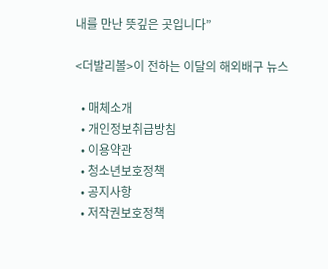내를 만난 뜻깊은 곳입니다”

<더발리볼>이 전하는 이달의 해외배구 뉴스

  • 매체소개
  • 개인정보취급방침
  • 이용약관
  • 청소년보호정책
  • 공지사항
  • 저작권보호정책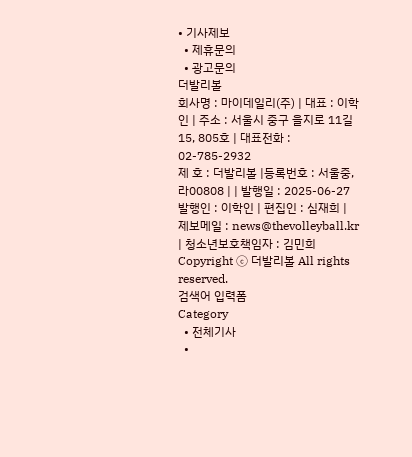• 기사제보
  • 제휴문의
  • 광고문의
더발리볼
회사명 : 마이데일리(주) | 대표 : 이학인 | 주소 : 서울시 중구 을지로 11길 15, 805호 | 대표전화 : 02-785-2932
제 호 : 더발리볼 |등록번호 : 서울중, 라00808 | | 발행일 : 2025-06-27
발행인 : 이학인 | 편집인 : 심재희 | 제보메일 : news@thevolleyball.kr | 청소년보호책임자 : 김민희
Copyright ⓒ 더발리볼 All rights reserved.
검색어 입력폼
Category
  • 전체기사
  •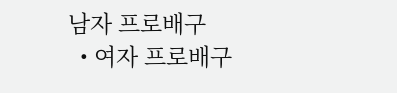남자 프로배구
  • 여자 프로배구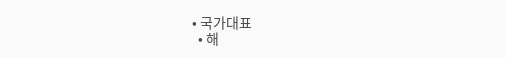• 국가대표
  • 해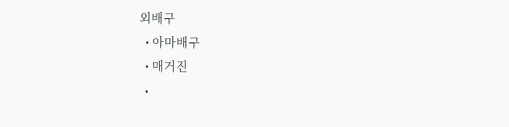외배구
  • 아마배구
  • 매거진
  •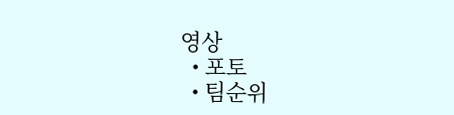영상
  • 포토
  • 팀순위